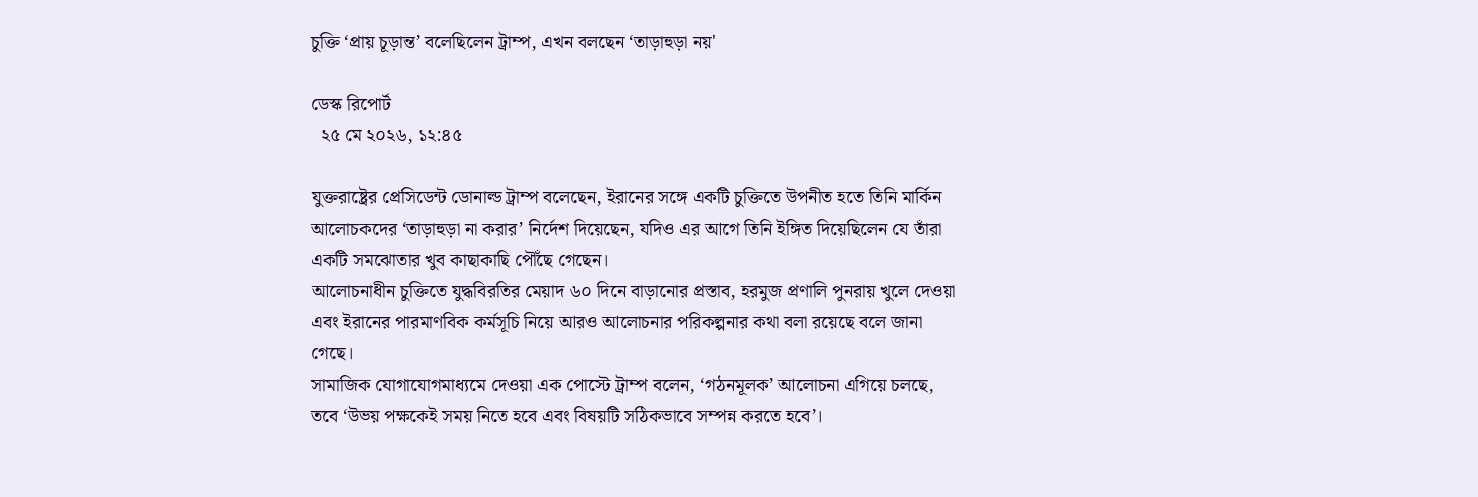চুক্তি ‘প্রায় চূড়ান্ত’ বলেছিলেন ট্রাম্প, এখন বলছেন ‘তাড়াহুড়া নয়'

ডেস্ক রিপোর্ট
  ২৫ মে ২০২৬, ১২:৪৫

যুক্তরাষ্ট্রের প্রেসিডেন্ট ডোনাল্ড ট্রাম্প বলেছেন, ইরানের সঙ্গে একটি চুক্তিতে উপনীত হতে তিনি মার্কিন আলোচকদের ‘তাড়াহুড়া না করার’ নির্দেশ দিয়েছেন, যদিও এর আগে তিনি ইঙ্গিত দিয়েছিলেন যে তাঁরা একটি সমঝোতার খুব কাছাকাছি পৌঁছে গেছেন।
আলোচনাধীন চুক্তিতে যুদ্ধবিরতির মেয়াদ ৬০ দিনে বাড়ানোর প্রস্তাব, হরমুজ প্রণালি পুনরায় খুলে দেওয়া এবং ইরানের পারমাণবিক কর্মসূচি নিয়ে আরও আলোচনার পরিকল্পনার কথা বলা রয়েছে বলে জানা গেছে।
সামাজিক যোগাযোগমাধ্যমে দেওয়া এক পোস্টে ট্রাম্প বলেন, ‘গঠনমূলক’ আলোচনা এগিয়ে চলছে, তবে ‘উভয় পক্ষকেই সময় নিতে হবে এবং বিষয়টি সঠিকভাবে সম্পন্ন করতে হবে’।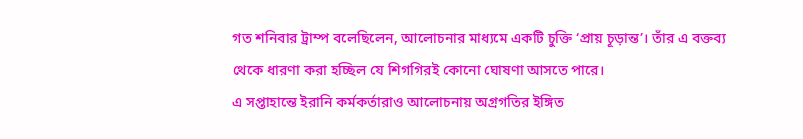গত শনিবার ট্রাম্প বলেছিলেন, আলোচনার মাধ্যমে একটি চুক্তি ‘প্রায় চূড়ান্ত’। তাঁর এ বক্তব্য থেকে ধারণা করা হচ্ছিল যে শিগগিরই কোনো ঘোষণা আসতে পারে।
এ সপ্তাহান্তে ইরানি কর্মকর্তারাও আলোচনায় অগ্রগতির ইঙ্গিত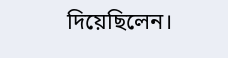দিয়েছিলেন।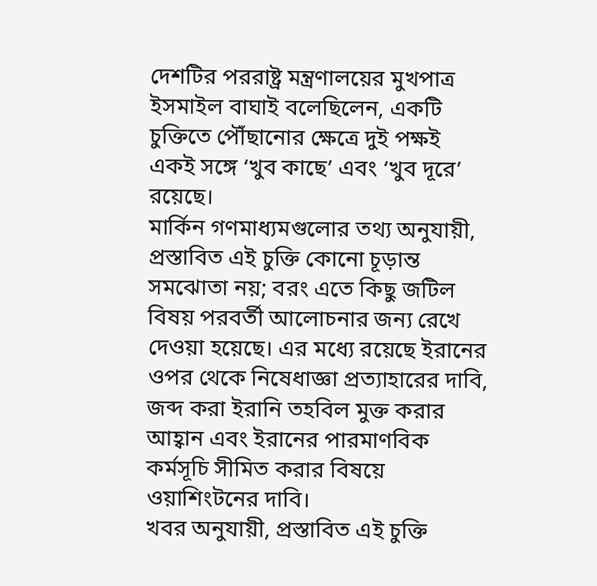দেশটির পররাষ্ট্র মন্ত্রণালয়ের মুখপাত্র ইসমাইল বাঘাই বলেছিলেন, একটি চুক্তিতে পৌঁছানোর ক্ষেত্রে দুই পক্ষই একই সঙ্গে ‘খুব কাছে’ এবং ‘খুব দূরে’ রয়েছে।
মার্কিন গণমাধ্যমগুলোর তথ্য অনুযায়ী, প্রস্তাবিত এই চুক্তি কোনো চূড়ান্ত সমঝোতা নয়; বরং এতে কিছু জটিল বিষয় পরবর্তী আলোচনার জন্য রেখে দেওয়া হয়েছে। এর মধ্যে রয়েছে ইরানের ওপর থেকে নিষেধাজ্ঞা প্রত্যাহারের দাবি, জব্দ করা ইরানি তহবিল মুক্ত করার আহ্বান এবং ইরানের পারমাণবিক কর্মসূচি সীমিত করার বিষয়ে ওয়াশিংটনের দাবি।
খবর অনুযায়ী, প্রস্তাবিত এই চুক্তি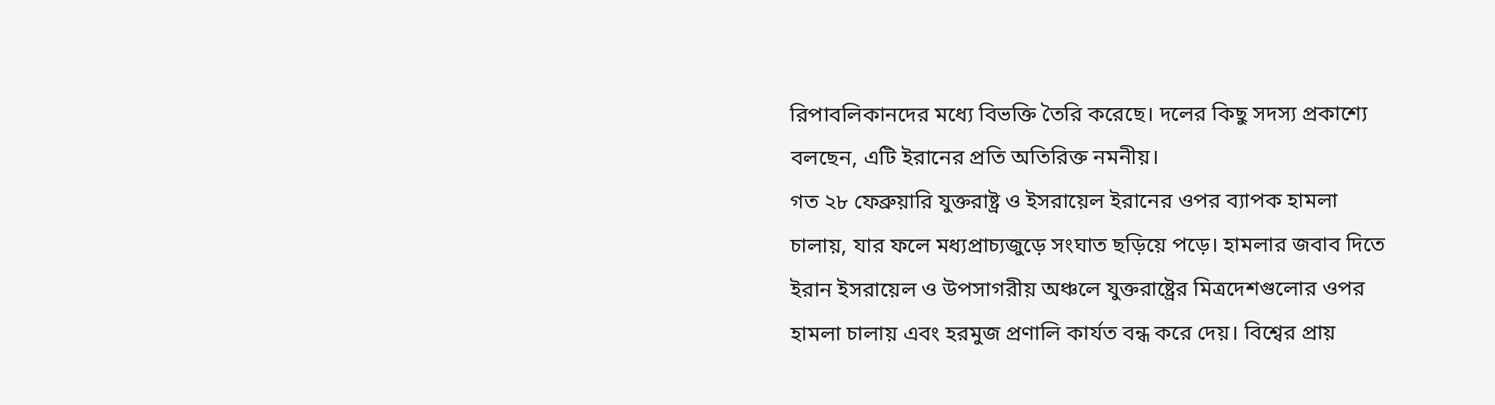রিপাবলিকানদের মধ্যে বিভক্তি তৈরি করেছে। দলের কিছু সদস্য প্রকাশ্যে বলছেন, এটি ইরানের প্রতি অতিরিক্ত নমনীয়।
গত ২৮ ফেব্রুয়ারি যুক্তরাষ্ট্র ও ইসরায়েল ইরানের ওপর ব্যাপক হামলা চালায়, যার ফলে মধ্যপ্রাচ্যজুড়ে সংঘাত ছড়িয়ে পড়ে। হামলার জবাব দিতে ইরান ইসরায়েল ও উপসাগরীয় অঞ্চলে যুক্তরাষ্ট্রের মিত্রদেশগুলোর ওপর হামলা চালায় এবং হরমুজ প্রণালি কার্যত বন্ধ করে দেয়। বিশ্বের প্রায়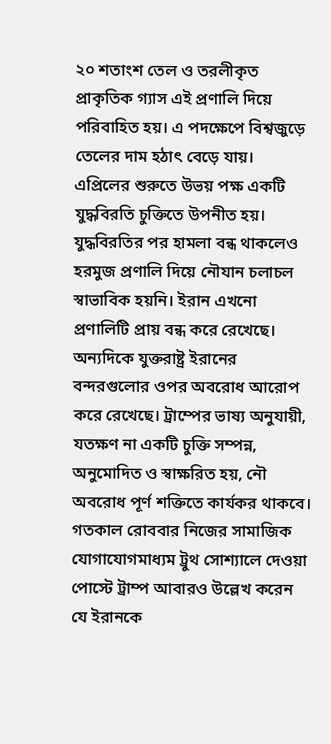২০ শতাংশ তেল ও তরলীকৃত প্রাকৃতিক গ্যাস এই প্রণালি দিয়ে পরিবাহিত হয়। এ পদক্ষেপে বিশ্বজুড়ে তেলের দাম হঠাৎ বেড়ে যায়।
এপ্রিলের শুরুতে উভয় পক্ষ একটি যুদ্ধবিরতি চুক্তিতে উপনীত হয়। যুদ্ধবিরতির পর হামলা বন্ধ থাকলেও হরমুজ প্রণালি দিয়ে নৌযান চলাচল স্বাভাবিক হয়নি। ইরান এখনো প্রণালিটি প্রায় বন্ধ করে রেখেছে। অন্যদিকে যুক্তরাষ্ট্র ইরানের বন্দরগুলোর ওপর অবরোধ আরোপ করে রেখেছে। ট্রাম্পের ভাষ্য অনুযায়ী, যতক্ষণ না একটি চুক্তি সম্পন্ন, অনুমোদিত ও স্বাক্ষরিত হয়, নৌ অবরোধ পূর্ণ শক্তিতে কার্যকর থাকবে।
গতকাল রোববার নিজের সামাজিক যোগাযোগমাধ্যম ট্রুথ সোশ্যালে দেওয়া পোস্টে ট্রাম্প আবারও উল্লেখ করেন যে ইরানকে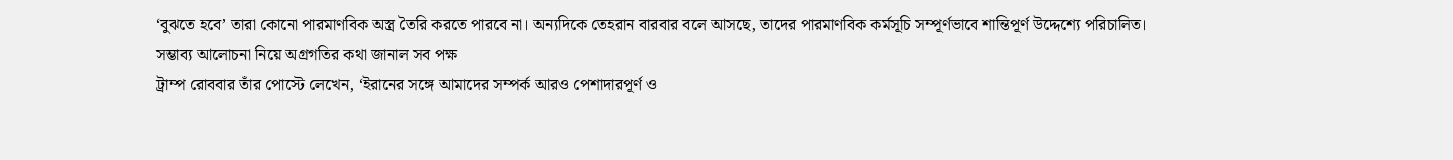‘বুঝতে হবে’ তারা কোনো পারমাণবিক অস্ত্র তৈরি করতে পারবে না। অন্যদিকে তেহরান বারবার বলে আসছে, তাদের পারমাণবিক কর্মসূচি সম্পূর্ণভাবে শান্তিপূর্ণ উদ্দেশ্যে পরিচালিত।
সম্ভাব্য আলোচনা নিয়ে অগ্রগতির কথা জানাল সব পক্ষ
ট্রাম্প রোববার তাঁর পোস্টে লেখেন, ‘ইরানের সঙ্গে আমাদের সম্পর্ক আরও পেশাদারপূর্ণ ও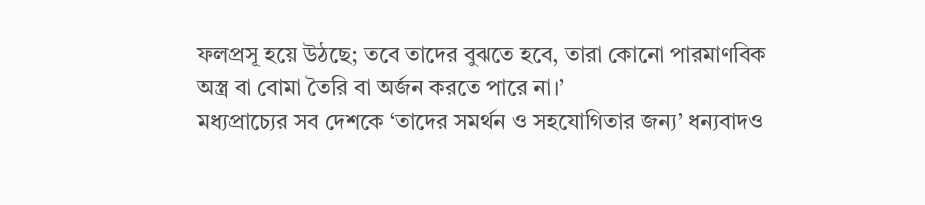ফলপ্রসূ হয়ে উঠছে; তবে তাদের বুঝতে হবে, তারা কোনো পারমাণবিক অস্ত্র বা বোমা তৈরি বা অর্জন করতে পারে না।’
মধ্যপ্রাচ্যের সব দেশকে ‘তাদের সমর্থন ও সহযোগিতার জন্য’ ধন্যবাদও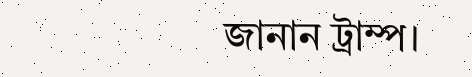জানান ট্রাম্প।